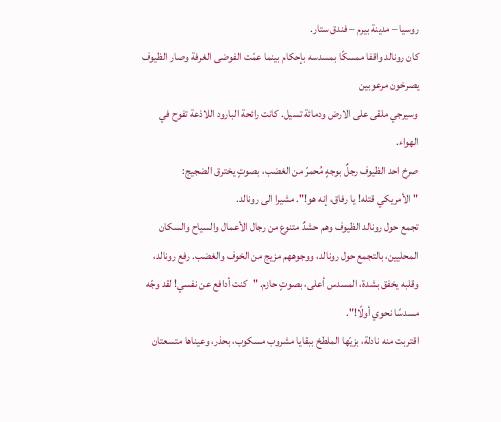روسيا – مدينة بيرم – فندق ستار.
كان رونالد واقفا ممسكًا بمسدسه بإحكام بينما عمّت الفوضى الغرفة وصار الظيوف يصرخون مرعوبين
وسيرجي ملقى على الارض ودمائة تسيل. كانت رائحة البارود اللاذعة تفوح في الهواء.
صرخ احد الظيوف رجلٌ بوجهٍ مُحمرّ من الغضب، بصوتٍ يخترق الضجيج: "الأمريكي قتله! يا رفاق، إنه هو!". مشيرا الى رونالد.
تجمع حول رونالد الظيوف وهم حشدٌ متنوع من رجال الأعمال والسياح والسكان المحليين، بالتجمع حول رونالد، ووجوههم مزيج من الخوف والغضب. رفع رونالد، وقلبه يخفق بشدة، المسدس أعلى، بصوتٍ حازم. "كنت أدافع عن نفسي! لقد وجّه مسدسًا نحوي أولًا!".
اقتربت منه نادلة، بزيّها الملطخ ببقايا مشروب مسكوب، بحذر، وعيناها متسعتان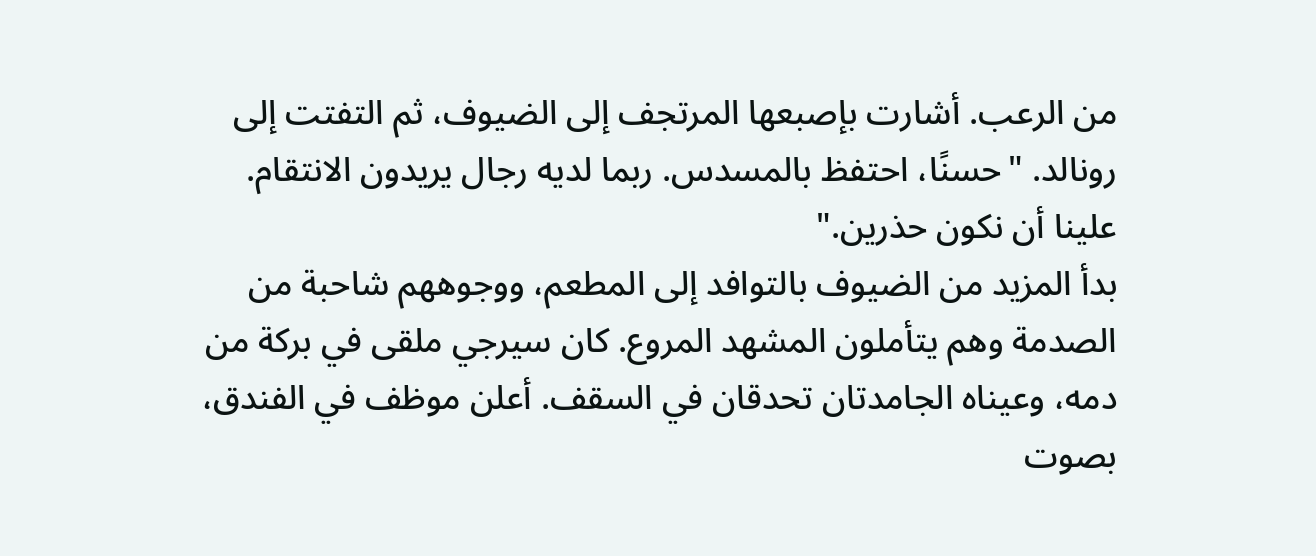من الرعب. أشارت بإصبعها المرتجف إلى الضيوف، ثم التفتت إلى رونالد. "حسنًا، احتفظ بالمسدس. ربما لديه رجال يريدون الانتقام. علينا أن نكون حذرين."
بدأ المزيد من الضيوف بالتوافد إلى المطعم، ووجوههم شاحبة من الصدمة وهم يتأملون المشهد المروع. كان سيرجي ملقى في بركة من دمه، وعيناه الجامدتان تحدقان في السقف. أعلن موظف في الفندق، بصوت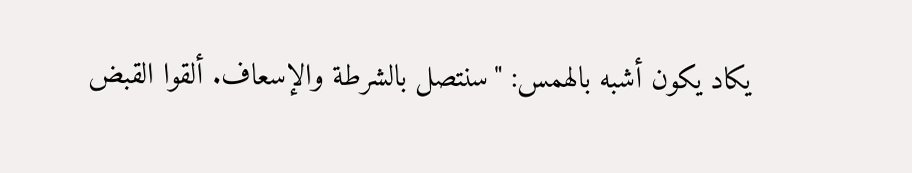يكاد يكون أشبه بالهمس: "سنتصل بالشرطة والإسعاف. ألقوا القبض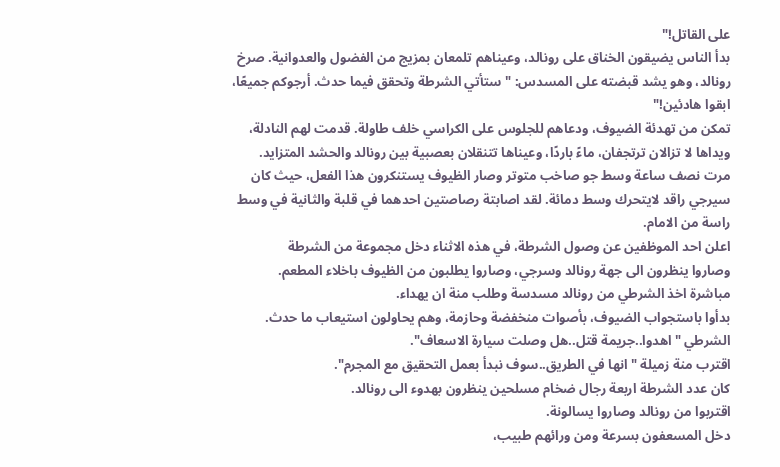على القاتل!"
بدأ الناس يضيقون الخناق على رونالد، وعيناهم تلمعان بمزيج من الفضول والعدوانية. صرخ رونالد، وهو يشد قبضته على المسدس: "ستأتي الشرطة وتحقق فيما حدث. أرجوكم جميعًا، ابقوا هادئين!"
تمكن من تهدئة الضيوف، ودعاهم للجلوس على الكراسي خلف طاولة. قدمت لهم النادلة، ويداها لا تزالان ترتجفان، ماءً باردًا، وعيناها تتنقلان بعصبية بين رونالد والحشد المتزايد.
مرت نصف ساعة وسط جو صاخب متوتر وصار الظيوف يستنكرون هذا الفعل، حيث كان
سيرجي راقد لايتحرك وسط دمائة. لقد اصابتة رصاصتين احدهما في قلبة والثانية في وسط راسة من الامام.
اعلن احد الموظفين عن وصول الشرطة، في هذه الاثناء دخل مجموعة من الشرطة
وصاروا ينظرون الى جهة رونالد وسرجي، وصاروا يطلبون من الظيوف باخلاء المطعم.
مباشرة اخذ الشرطي من رونالد مسدسة وطلب منة ان يهداء.
بدأوا باستجواب الضيوف، بأصوات منخفضة وحازمة، وهم يحاولون استيعاب ما حدث.
الشرطي "اهدوا..جريمة قتل..هل وصلت سيارة الاسعاف".
اقترب منة زميلة " انها في الطريق..سوف نبدأ بعمل التحقيق مع المجرم".
كان عدد الشرطة اربعة رجال ضخام مسلحين ينظرون بهدوء الى رونالد.
اقتربوا من رونالد وصاروا يسالونة.
دخل المسعفون بسرعة ومن ورائهم طبيب،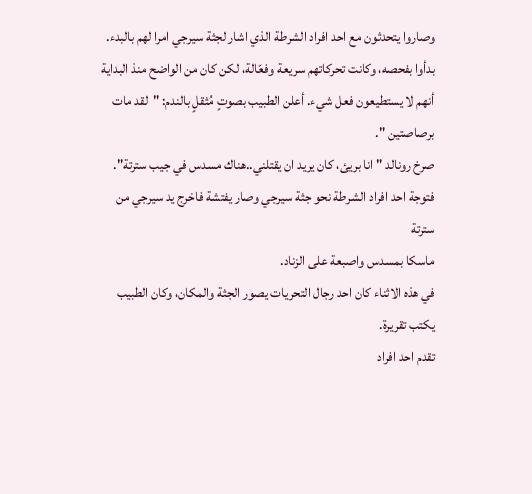وصاروا يتحدثون مع احد افراد الشرطة الذي اشار لجثة سيرجي امرا لهم بالبدء. بدأوا بفحصه، وكانت تحركاتهم سريعة وفعّالة، لكن كان من الواضح منذ البداية أنهم لا يستطيعون فعل شيء. أعلن الطبيب بصوتٍ مُثقلٍ بالندم: "لقد مات برصاصتين ".
صرخ رونالد " انا بريئ، كان يريد ان يقتلني..هناك مسدس في جيب سترتة".
فتوجة احد افراد الشرطة نحو جثة سيرجي وصار يفتشة فاخرج يد سيرجي من سترتة
ماسكا بمسدس واصبعة على الزناد.
في هذه الاثناء كان احد رجال التحريات يصور الجثة والمكان، وكان الطبيب يكتب تقريرة.
تقدم احد افراد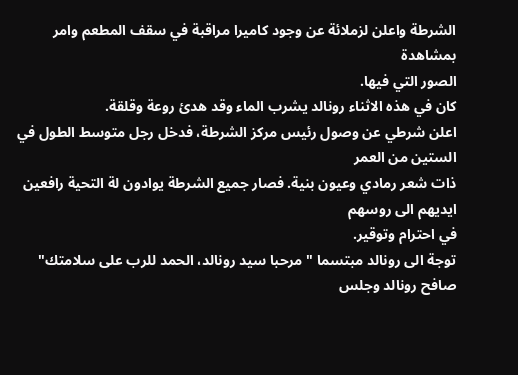الشرطة واعلن لزملائة عن وجود كاميرا مراقبة في سقف المطعم وامر بمشاهدة
الصور التي فيها.
كان في هذه الاثناء رونالد يشرب الماء وقد هدئ روعة وقلقة.
اعلن شرطي عن وصول رئيس مركز الشرطة، فدخل رجل متوسط الطول في الستين من العمر
ذات شعر رمادي وعيون بنية. فصار جميع الشرطة يوادون لة التحية رافعين ايديهم الى روسهم
في احترام وتوقير.
توجة الى رونالد مبتسما " مرحبا سيد رونالد، الحمد للرب على سلامتك"
صافح رونالد وجلس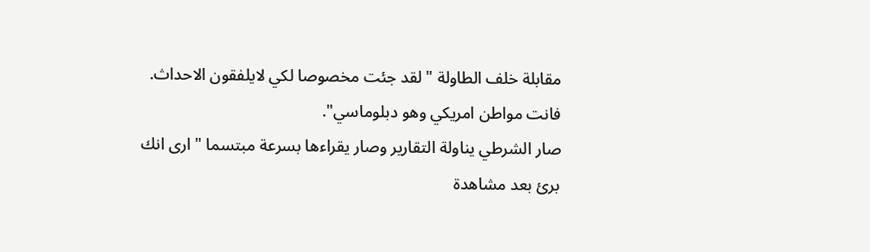مقابلة خلف الطاولة " لقد جئت مخصوصا لكي لايلفقون الاحداث.
فانت مواطن امريكي وهو دبلوماسي".
صار الشرطي يناولة التقارير وصار يقراءها بسرعة مبتسما " ارى انك برئ بعد مشاهدة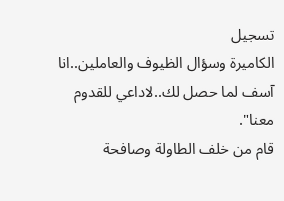تسجيل
الكاميرة وسؤال الظيوف والعاملين..انا آسف لما حصل لك..لاداعي للقدوم معنا".
قام من خلف الطاولة وصافحة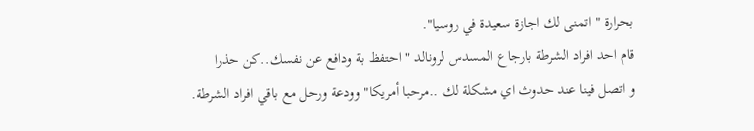بحرارة " اتمنى لك اجازة سعيدة في روسيا".
قام احد افراد الشرطة بارجاع المسدس لرونالد " احتفظ بة ودافع عن نفسك..كن حذرا
و اتصل فينا عند حدوث اي مشكلة لك ..مرحبا أمريكا" وودعة ورحل مع باقي افراد الشرطة.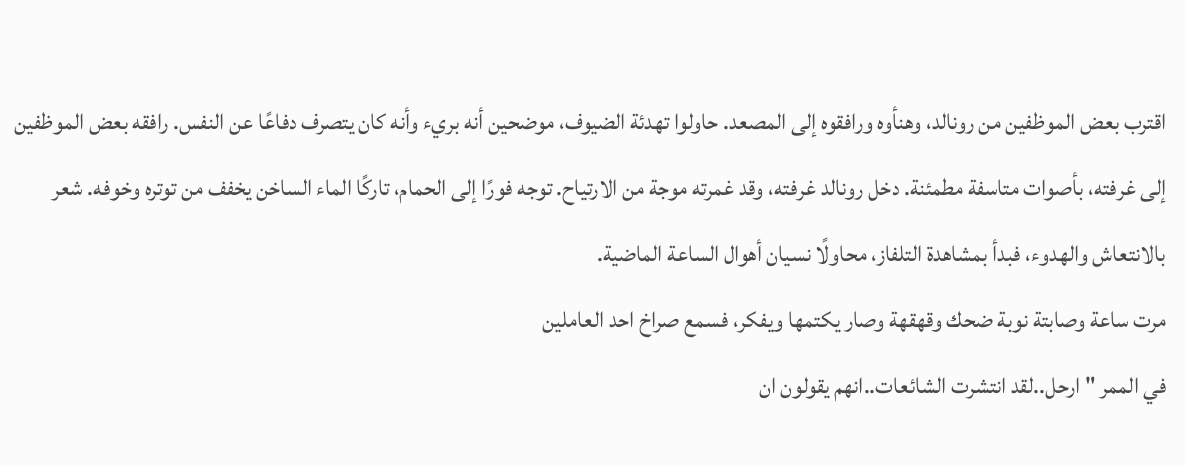اقترب بعض الموظفين من رونالد، وهنأوه ورافقوه إلى المصعد. حاولوا تهدئة الضيوف، موضحين أنه بريء وأنه كان يتصرف دفاعًا عن النفس. رافقه بعض الموظفين إلى غرفته، بأصوات متاسفة مطمئنة. دخل رونالد غرفته، وقد غمرته موجة من الارتياح. توجه فورًا إلى الحمام، تاركًا الماء الساخن يخفف من توتره وخوفه. شعر بالانتعاش والهدوء، فبدأ بمشاهدة التلفاز، محاولًا نسيان أهوال الساعة الماضية.
مرت ساعة وصابتة نوبة ضحك وقهقهة وصار يكتمها ويفكر، فسمع صراخ احد العاملين
في الممر " ارحل..لقد انتشرت الشائعات..انهم يقولون ان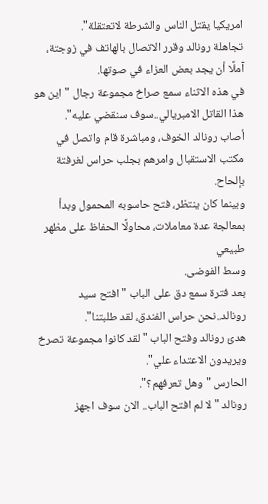امريكيا يقتل الناس والشرطة لاتعتقلة".
تجاهلة رونالد وقرر الاتصال بالهاتف في زوجتة، آملًا أن يجد بعض العزاء في صوتها.
في هذه الاثناء سمع صراخ مجموعة رجال " اين هو هذا القاتل الامبريالي..سوف سنقضي عليه".
أصاب رونالد الخوف، ومباشرة قام واتصل في مكتب الاستقبال وامرهم بجلب حراس لغرفتة بإلحاح.
وبينما كان ينتظر، فتح حاسوبه المحمول وبدأ بمعالجة عدة معاملات، محاولًا الحفاظ على مظهر طبيعي
وسط الفوضى.
بعد فترة سمع دق على الباب " افتح سيد رونالد..نحن حراس الفندق، لقد طلبتنا".
هدئ رونالد وفتح الباب " لقد كانوا مجموعة تصرخ ويريدون الاعتداء علي".
الحارس " وهل تعرفهم؟".
رونالد " لا لم افتح الباب.. الان سوف اجهز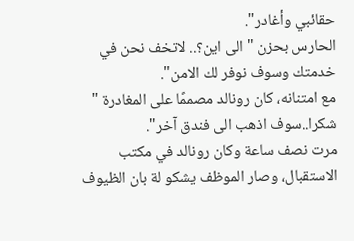حقائبي وأغادر".
الحارس بحزن " الى اين؟.. لاتخف نحن في خدمتك وسوف نوفر لك الامن".
مع امتنانه، كان رونالد مصممًا على المغادرة " شكرا..سوف اذهب الى فندق آخر".
مرت نصف ساعة وكان رونالد في مكتب الاستقبال، وصار الموظف يشكو لة بان الظيوف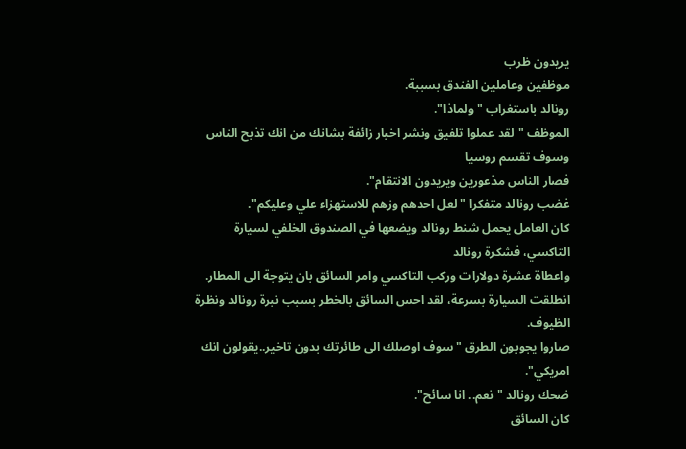يريدون ظرب
موظفين وعاملين الفندق بسببة.
رونالد باستغراب " ولماذا".
الموظف " لقد عملوا تلفيق ونشر اخبار زائفة بشانك من انك تذبح الناس وسوف تقسم روسيا
فصار الناس مذعورين ويريدون الانتقام".
غضب رونالد متفكرا " لعل احدهم وزهم للاستهزاء علي وعليكم".
كان العامل يحمل شنط رونالد ويضعها في الصندوق الخلفي لسيارة التاكسي، فشكرة رونالد
واعطاة عشرة دولارات وركب التاكسي وامر السائق بان يتوجة الى المطار.
انطلقت السيارة بسرعة، لقد احس السائق بالخطر بسبب نبرة رونالد ونظرة الظيوف.
صاروا يجوبون الطرق " سوف اوصلك الى طائرتك بدون تاخير..يقولون انك امريكي".
ضحك رونالد " نعم.. انا سائح".
كان السائق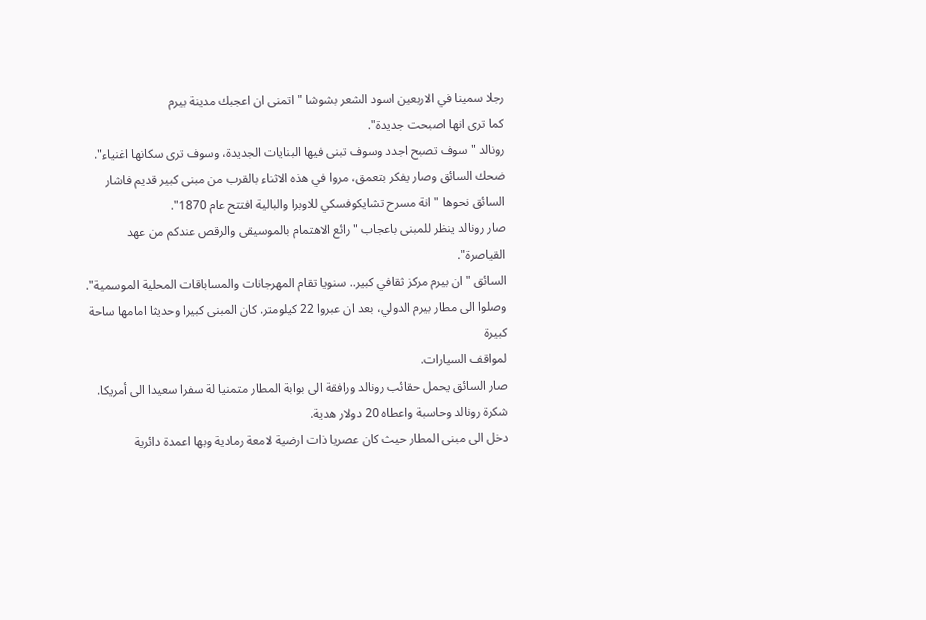رجلا سمينا في الاربعين اسود الشعر بشوشا " اتمنى ان اعجبك مدينة بيرم
كما ترى انها اصبحت جديدة".
رونالد " سوف تصبح اجدد وسوف تبنى فيها البنايات الجديدة، وسوف ترى سكانها اغنياء".
ضحك السائق وصار يفكر بتعمق، مروا في هذه الاثناء بالقرب من مبنى كبير قديم فاشار
السائق نحوها " انة مسرح تشايكوفسكي للاوبرا والبالية افتتح عام 1870".
صار رونالد ينظر للمبنى باعجاب " رائع الاهتمام بالموسيقى والرقص عندكم من عهد القياصرة".
السائق " ان بيرم مركز ثقافي كبير.. سنويا تقام المهرجانات والمساباقات المحلية الموسمية".
وصلوا الى مطار بيرم الدولي، بعد ان عبروا 22 كيلومتر. كان المبنى كبيرا وحديثا امامها ساحة كبيرة
لمواقف السيارات.
صار السائق يحمل حقائب رونالد ورافقة الى بوابة المطار متمنيا لة سفرا سعيدا الى أمريكا.
شكرة رونالد وحاسبة واعطاه 20 دولار هدية.
دخل الى مبنى المطار حيث كان عصريا ذات ارضية لامعة رمادية وبها اعمدة دائرية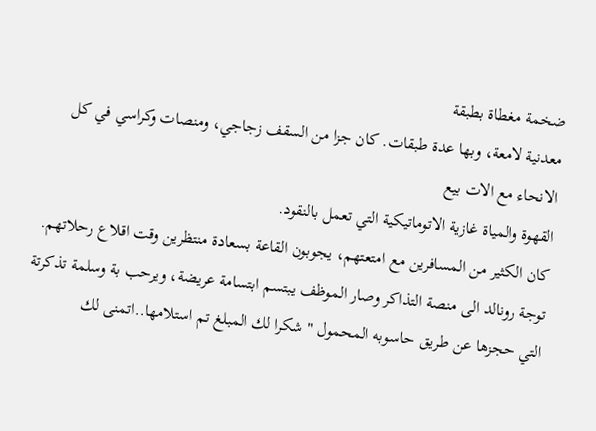ضخمة مغطاة بطبقة
معدنية لامعة، وبها عدة طبقات. كان جزا من السقف زجاجي، ومنصات وكراسي في كل الانحاء مع الات بيع
القهوة والمياة غازية الاتوماتيكية التي تعمل بالنقود.
كان الكثير من المسافرين مع امتعتهم، يجوبون القاعة بسعادة منتظرين وقت اقلاع رحلاتهم.
توجة رونالد الى منصة التذاكر وصار الموظف يبتسم ابتسامة عريضة، ويرحب بة وسلمة تذكرتة
التي حجزها عن طريق حاسوبه المحمول " شكرا لك المبلغ تم استلامها..اتمنى لك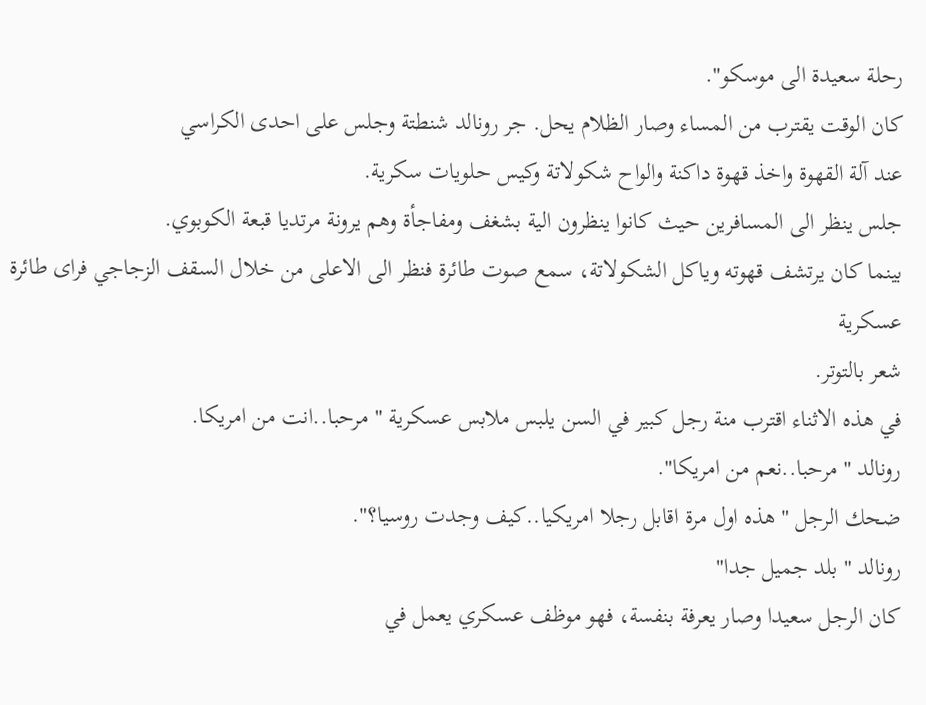رحلة سعيدة الى موسكو".
كان الوقت يقترب من المساء وصار الظلام يحل. جر رونالد شنطتة وجلس على احدى الكراسي
عند آلة القهوة واخذ قهوة داكنة والواح شكولاتة وكيس حلويات سكرية.
جلس ينظر الى المسافرين حيث كانوا ينظرون الية بشغف ومفاجأة وهم يرونة مرتديا قبعة الكوبوي.
بينما كان يرتشف قهوته وياكل الشكولاتة، سمع صوت طائرة فنظر الى الاعلى من خلال السقف الزجاجي فراى طائرة عسكرية
شعر بالتوتر.
في هذه الاثناء اقترب منة رجل كبير في السن يلبس ملابس عسكرية " مرحبا..انت من امريكا.
رونالد " مرحبا..نعم من امريكا".
ضحك الرجل " هذه اول مرة اقابل رجلا امريكيا..كيف وجدت روسيا؟".
رونالد " بلد جميل جدا"
كان الرجل سعيدا وصار يعرفة بنفسة، فهو موظف عسكري يعمل في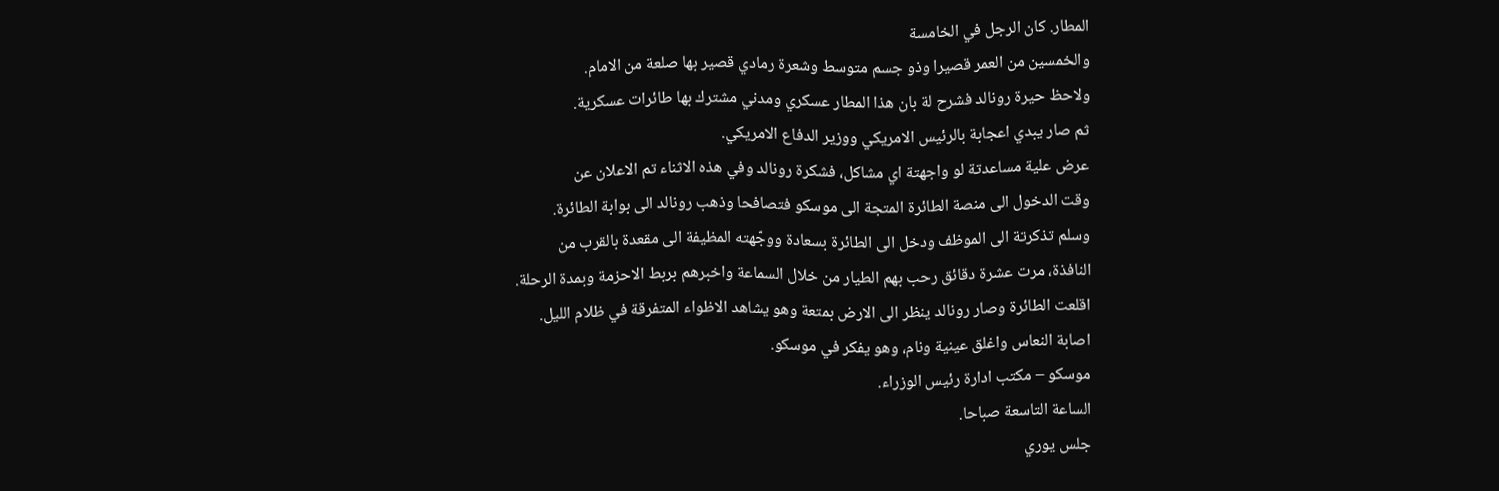المطار. كان الرجل في الخامسة
والخمسين من العمر قصيرا وذو جسم متوسط وشعرة رمادي قصير بها صلعة من الامام.
ولاحظ حيرة رونالد فشرح لة بان هذا المطار عسكري ومدني مشترك بها طائرات عسكرية.
ثم صار يبدي اعجابة بالرئيس الامريكي ووزير الدفاع الامريكي.
عرض علية مساعدتة لو واجهتة اي مشاكل، فشكرة رونالد وفي هذه الاثناء تم الاعلان عن
وقت الدخول الى منصة الطائرة المتجة الى موسكو فتصافحا وذهب رونالد الى بوابة الطائرة.
وسلم تذكرتة الى الموظف ودخل الى الطائرة بسعادة ووجّهته المظيفة الى مقعدة بالقرب من
النافذة، مرت عشرة دقائق رحب بهم الطيار من خلال السماعة واخبرهم بربط الاحزمة وبمدة الرحلة.
اقلعت الطائرة وصار رونالد ينظر الى الارض بمتعة وهو يشاهد الاظواء المتفرقة في ظلام الليل.
اصابة النعاس واغلق عينية ونام، وهو يفكر في موسكو.
موسكو – مكتب ادارة رئيس الوزراء.
الساعة التاسعة صباحا.
جلس يوري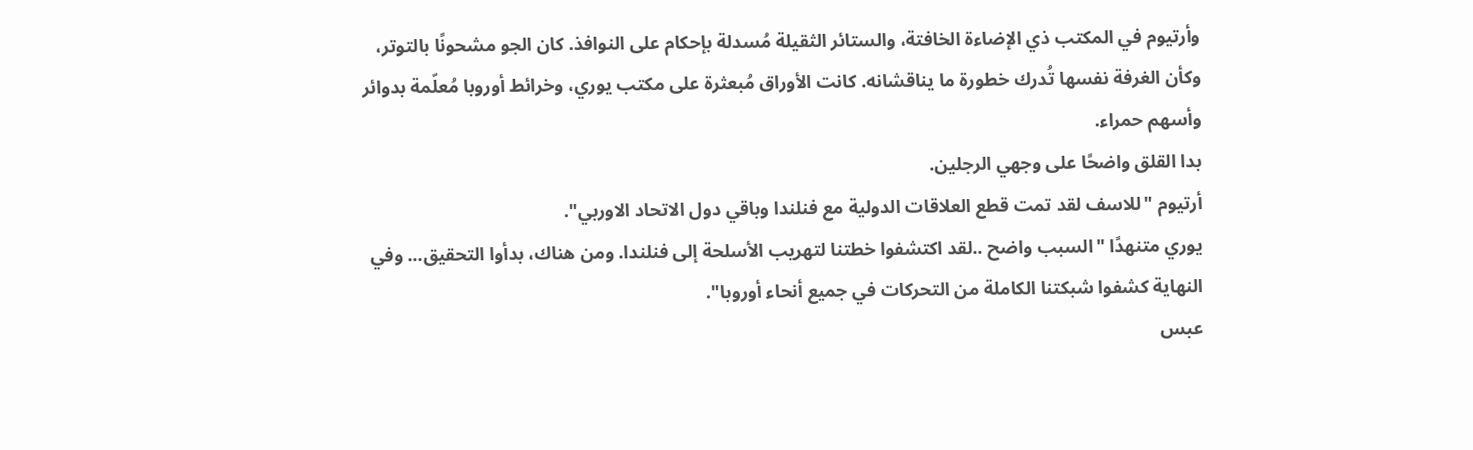وأرتيوم في المكتب ذي الإضاءة الخافتة، والستائر الثقيلة مُسدلة بإحكام على النوافذ. كان الجو مشحونًا بالتوتر، وكأن الغرفة نفسها تُدرك خطورة ما يناقشانه. كانت الأوراق مُبعثرة على مكتب يوري، وخرائط أوروبا مُعلّمة بدوائر وأسهم حمراء.
بدا القلق واضحًا على وجهي الرجلين.
أرتيوم "للاسف لقد تمت قطع العلاقات الدولية مع فنلندا وباقي دول الاتحاد الاوربي".
يوري متنهدًا "السبب واضح ..لقد اكتشفوا خطتنا لتهريب الأسلحة إلى فنلندا. ومن هناك، بدأوا التحقيق... وفي النهاية كشفوا شبكتنا الكاملة من التحركات في جميع أنحاء أوروبا".
عبس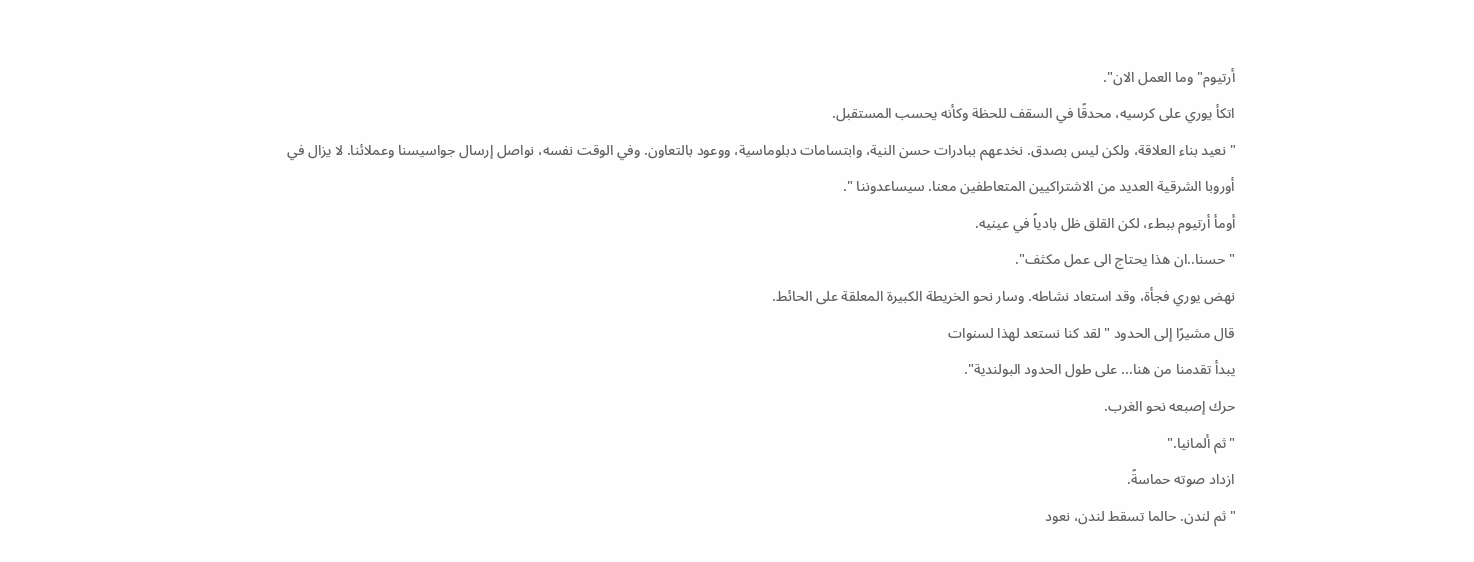أرتيوم" وما العمل الان".
اتكأ يوري على كرسيه، محدقًا في السقف للحظة وكأنه يحسب المستقبل.
" نعيد بناء العلاقة، ولكن ليس بصدق. نخدعهم ببادرات حسن النية، وابتسامات دبلوماسية، ووعود بالتعاون. وفي الوقت نفسه، نواصل إرسال جواسيسنا وعملائنا. لا يزال في أوروبا الشرقية العديد من الاشتراكيين المتعاطفين معنا. سيساعدوننا ".
أومأ أرتيوم ببطء، لكن القلق ظل بادياً في عينيه.
" حسنا..ان هذا يحتاج الى عمل مكثف".
نهض يوري فجأة، وقد استعاد نشاطه. وسار نحو الخريطة الكبيرة المعلقة على الحائط.
قال مشيرًا إلى الحدود "لقد كنا نستعد لهذا لسنوات
يبدأ تقدمنا من هنا... على طول الحدود البولندية".
حرك إصبعه نحو الغرب.
"ثم ألمانيا."
ازداد صوته حماسةً.
"ثم لندن. حالما تسقط لندن، نعود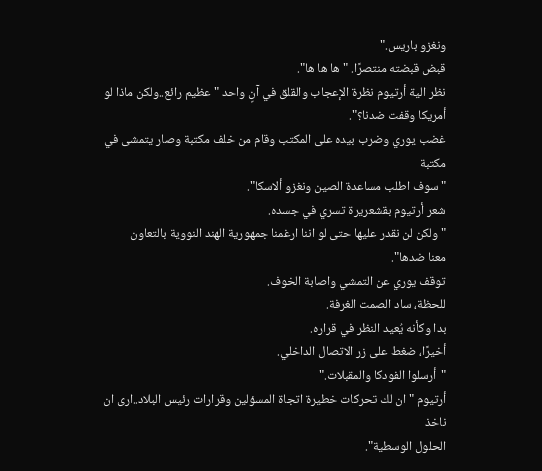ونغزو باريس."
قبض قبضته منتصرًا. "ها ها ها".
نظر الية أرتيوم نظرة الإعجاب والقلق في آنٍ واحد " عظيم رائع..ولكن ماذا لو أمريكا وقفت ضدنا؟".
غضب يوري وضرب بيده على المكتب وقام من خلف مكتبة وصار يتمشى في مكتبة
" سوف اطلب مساعدة الصين ونغزو ألاسكا".
شعر أرتيوم بقشعريرة تسري في جسده.
" ولكن لن نقدر عليها حتى لو اننا ارغمنا جمهورية الهند النووية بالتعاون
معنا ضدها".
توقف يوري عن التمشي واصابة الخوف.
للحظة، ساد الصمت الغرفة.
بدا وكأنه يُعيد النظر في قراره.
أخيرًا، ضغط على زر الاتصال الداخلي.
"أرسلوا الفودكا والمقبلات."
أرتيوم " ان لك تحركات خطيرة اتجاة المسؤلين وقرارات رئيس البلاد..ارى ان ناخذ
الحلول الوسطية".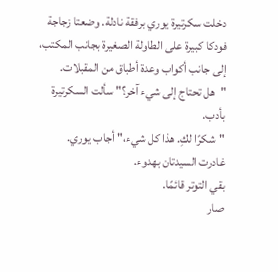دخلت سكرتيرة يوري برفقة نادلة. وضعتا زجاجة فودكا كبيرة على الطاولة الصغيرة بجانب المكتب، إلى جانب أكواب وعدة أطباق من المقبلات.
"هل تحتاج إلى شيء آخر؟" سألت السكرتيرة بأدب.
"شكرًا لكِ. هذا كل شيء،" أجاب يوري.
غادرت السيدتان بهدوء.
بقي التوتر قائمًا.
صار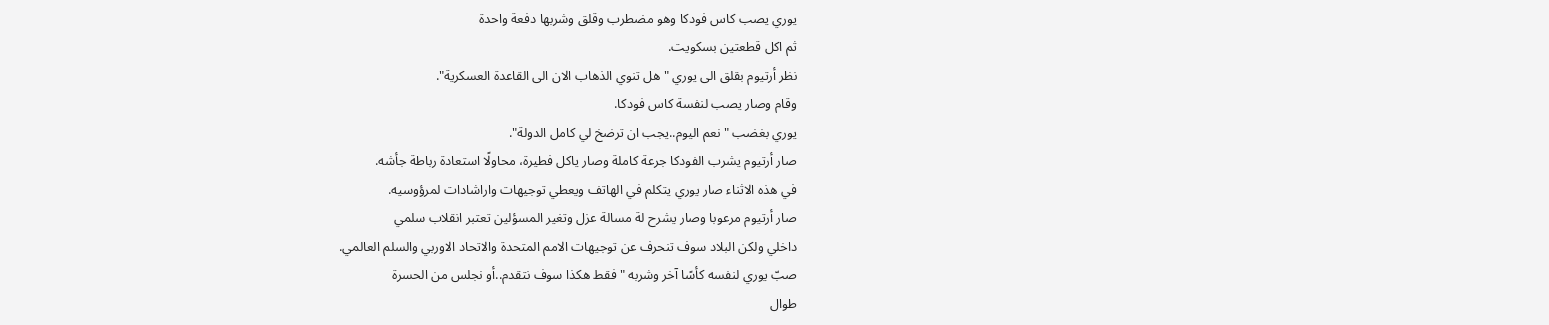يوري يصب كاس فودكا وهو مضطرب وقلق وشربها دفعة واحدة
ثم اكل قطعتين بسكويت.
نظر أرتيوم بقلق الى يوري " هل تنوي الذهاب الان الى القاعدة العسكرية".
وقام وصار يصب لنفسة كاس فودكا.
يوري بغضب " نعم اليوم..يجب ان ترضخ لي كامل الدولة".
صار أرتيوم يشرب الفودكا جرعة كاملة وصار ياكل فطيرة، محاولًا استعادة رباطة جأشه.
في هذه الاثناء صار يوري يتكلم في الهاتف ويعطي توجيهات واراشادات لمرؤوسيه.
صار أرتيوم مرعوبا وصار يشرح لة مسالة عزل وتغير المسؤلين تعتبر انقلاب سلمي
داخلي ولكن البلاد سوف تنحرف عن توجيهات الامم المتحدة والاتحاد الاوربي والسلم العالمي.
صبّ يوري لنفسه كأسًا آخر وشربه " فقط هكذا سوف نتقدم..أو نجلس من الحسرة
طوال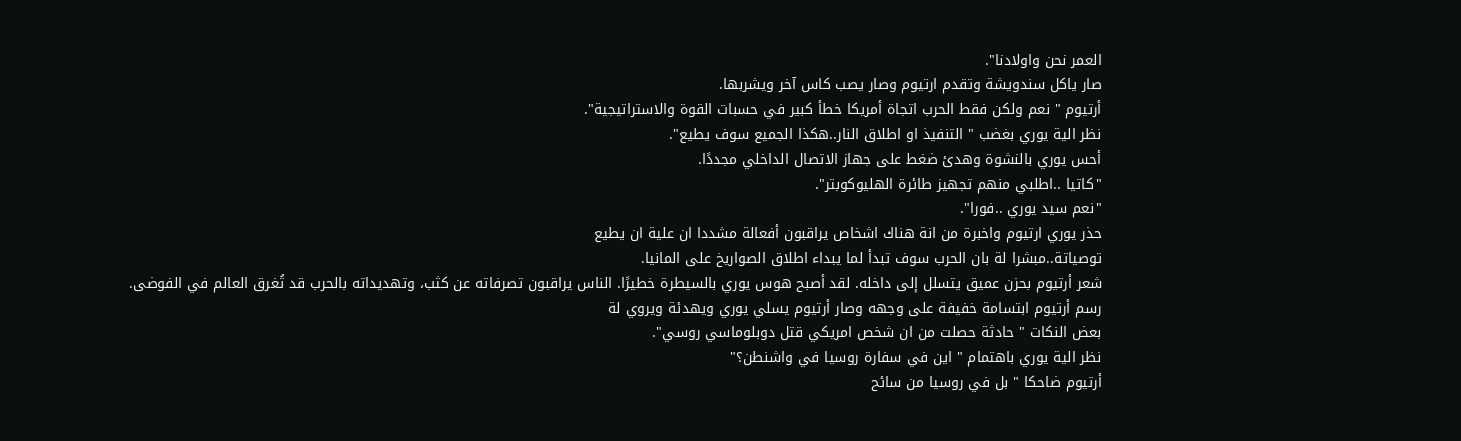العمر نحن واولادنا".
صار ياكل سندويشة وتقدم ارتيوم وصار يصب كاس آخر ويشربها.
أرتيوم " نعم ولكن فقط الحرب اتجاة أمريكا خطأ كبير في حسبات القوة والاستراتيجية".
نظر الية يوري بغضب " التنفيذ او اطلاق النار..هكذا الجميع سوف يطيع".
أحس يوري بالنشوة وهدئ ضغط على جهاز الاتصال الداخلي مجددًا.
"كاتيا ..اطلبي منهم تجهيز طائرة الهليوكوبتر".
"نعم سيد يوري ..فورا".
حذر يوري ارتيوم واخبرة من انة هناك اشخاص يراقبون أفعالة مشددا ان علية ان يطيع
توصياتة..مبشرا لة بان الحرب سوف تبدأ لما يبداء اطلاق الصواريخ على المانيا.
شعر أرتيوم بحزن عميق يتسلل إلى داخله. لقد أصبح هوس يوري بالسيطرة خطيرًا. الناس يراقبون تصرفاته عن كثب، وتهديداته بالحرب قد تُغرق العالم في الفوضى.
رسم أرتيوم ابتسامة خفيفة على وجهه وصار أرتيوم يسلي يوري ويهدئة ويروي لة
بعض النكات " حادثة حصلت من ان شخص امريكي قتل دوبلوماسي روسي".
نظر الية يوري باهتمام " اين في سفارة روسيا في واشنطن؟"
أرتيوم ضاحكا " بل في روسيا من سائح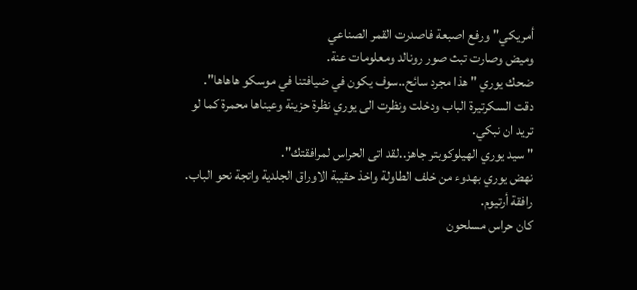أمريكي" ورفع اصبعة فاصدرت القمر الصناعي
وميض وصارت تبث صور رونالد ومعلومات عنة.
ضحك يوري " هذا مجرد سائح..سوف يكون في ضيافتنا في موسكو هاهاها".
دقت السكرتيرة الباب ودخلت ونظرت الى يوري نظرة حزينة وعيناها محمرة كما لو تريد ان نبكي.
" سيد يوري الهيلوكوبتر جاهز..لقد اتى الحراس لمرافقتك".
نهض يوري بهدوء من خلف الطاولة واخذ حقيبة الاوراق الجلدية واتجة نحو الباب.
رافقة أرتيوم.
كان حراس مسلحون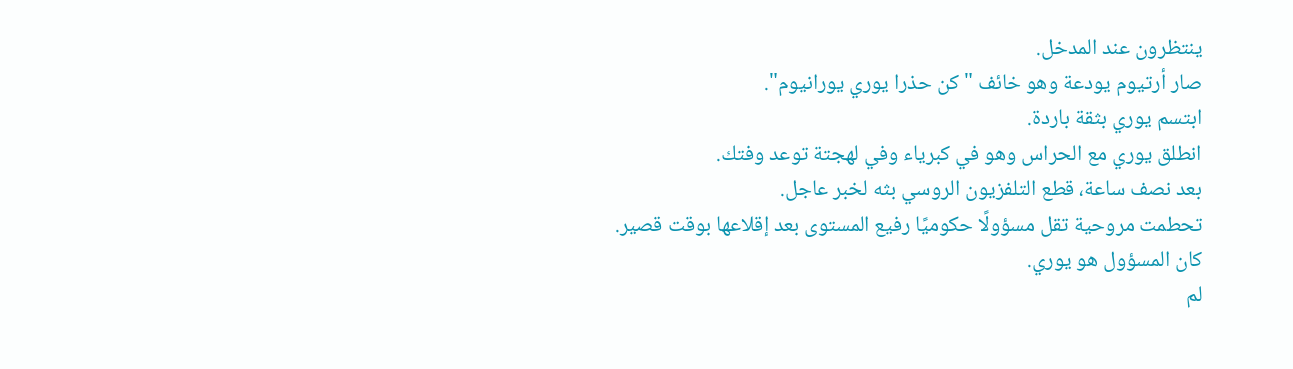ينتظرون عند المدخل.
صار أرتيوم يودعة وهو خائف "كن حذرا يوري يورانيوم".
ابتسم يوري بثقة باردة.
انطلق يوري مع الحراس وهو في كبرياء وفي لهجتة توعد وفتك.
بعد نصف ساعة، قطع التلفزيون الروسي بثه لخبر عاجل.
تحطمت مروحية تقل مسؤولًا حكوميًا رفيع المستوى بعد إقلاعها بوقت قصير.
كان المسؤول هو يوري.
لم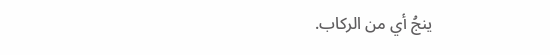ينجُ أي من الركاب.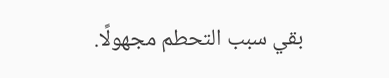بقي سبب التحطم مجهولًا.